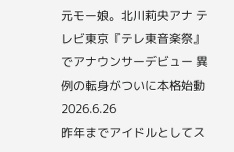元モー娘。北川莉央アナ テレビ東京『テレ東音楽祭』でアナウンサーデビュー 異例の転身がついに本格始動
2026.6.26
昨年までアイドルとしてス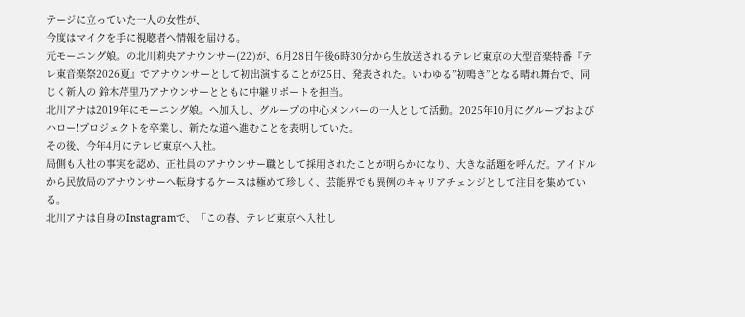テージに立っていた一人の女性が、
今度はマイクを手に視聴者へ情報を届ける。
元モーニング娘。の北川莉央アナウンサー(22)が、6月28日午後6時30分から生放送されるテレビ東京の大型音楽特番『テレ東音楽祭2026夏』でアナウンサーとして初出演することが25日、発表された。いわゆる”初鳴き”となる晴れ舞台で、同じく新人の 鈴木芹里乃アナウンサーとともに中継リポートを担当。
北川アナは2019年にモーニング娘。へ加入し、グループの中心メンバーの一人として活動。2025年10月にグループおよびハロー!プロジェクトを卒業し、新たな道へ進むことを表明していた。
その後、今年4月にテレビ東京へ入社。
局側も入社の事実を認め、正社員のアナウンサー職として採用されたことが明らかになり、大きな話題を呼んだ。アイドルから民放局のアナウンサーへ転身するケースは極めて珍しく、芸能界でも異例のキャリアチェンジとして注目を集めている。
北川アナは自身のInstagramで、「この春、テレビ東京へ入社し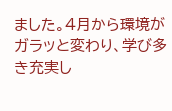ました。4月から環境がガラッと変わり、学び多き充実し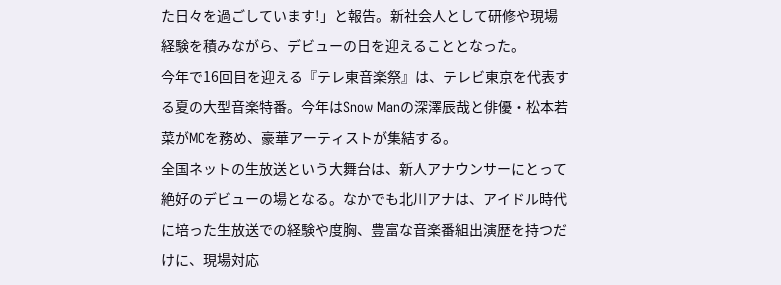た日々を過ごしています!」と報告。新社会人として研修や現場経験を積みながら、デビューの日を迎えることとなった。
今年で16回目を迎える『テレ東音楽祭』は、テレビ東京を代表する夏の大型音楽特番。今年はSnow Manの深澤辰哉と俳優・松本若菜がMCを務め、豪華アーティストが集結する。
全国ネットの生放送という大舞台は、新人アナウンサーにとって絶好のデビューの場となる。なかでも北川アナは、アイドル時代に培った生放送での経験や度胸、豊富な音楽番組出演歴を持つだけに、現場対応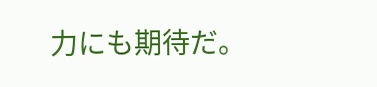力にも期待だ。